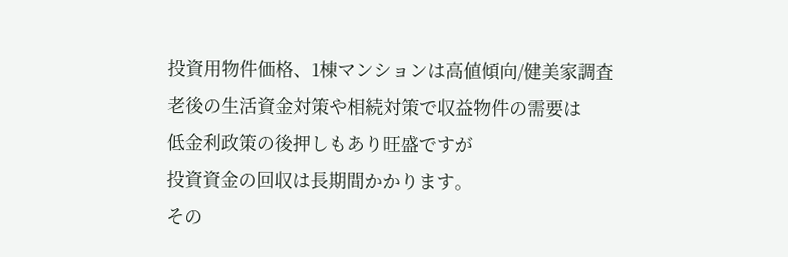投資用物件価格、1棟マンションは高値傾向/健美家調査
老後の生活資金対策や相続対策で収益物件の需要は
低金利政策の後押しもあり旺盛ですが
投資資金の回収は長期間かかります。
その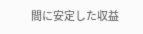間に安定した収益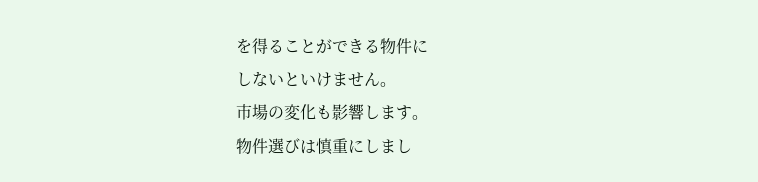を得ることができる物件に
しないといけません。
市場の変化も影響します。
物件選びは慎重にしまし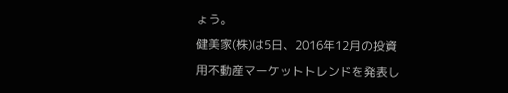ょう。
健美家(株)は5日、2016年12月の投資用不動産マーケットトレンドを発表し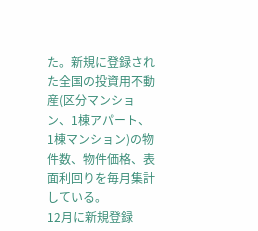た。新規に登録された全国の投資用不動産(区分マンション、1棟アパート、1棟マンション)の物件数、物件価格、表面利回りを毎月集計している。
12月に新規登録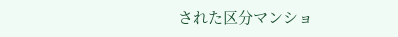された区分マンショ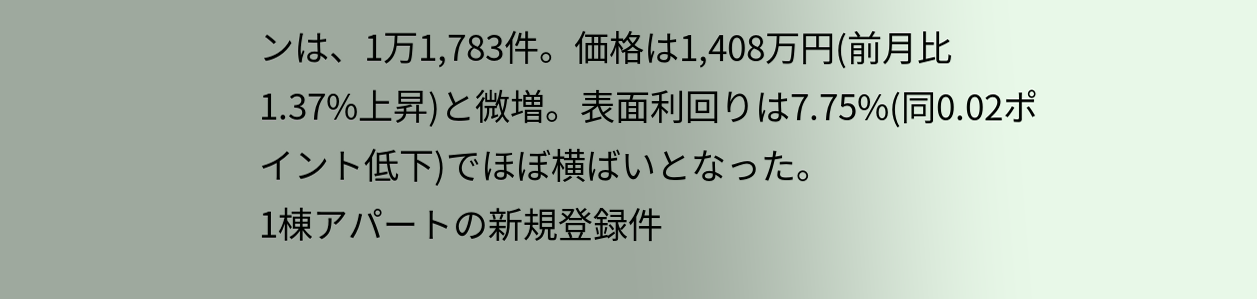ンは、1万1,783件。価格は1,408万円(前月比1.37%上昇)と微増。表面利回りは7.75%(同0.02ポイント低下)でほぼ横ばいとなった。
1棟アパートの新規登録件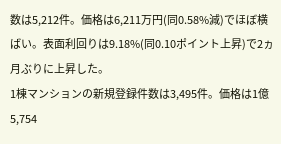数は5,212件。価格は6,211万円(同0.58%減)でほぼ横ばい。表面利回りは9.18%(同0.10ポイント上昇)で2ヵ月ぶりに上昇した。
1棟マンションの新規登録件数は3,495件。価格は1億5,754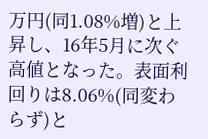万円(同1.08%増)と上昇し、16年5月に次ぐ高値となった。表面利回りは8.06%(同変わらず)と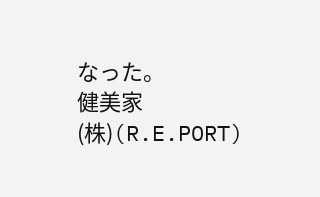なった。
健美家(株)(R.E.PORT)